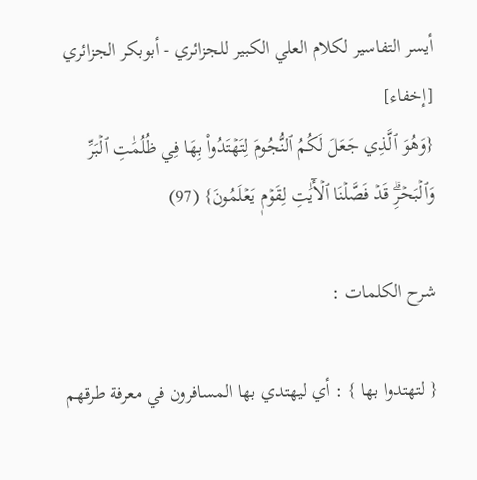أيسر التفاسير لكلام العلي الكبير للجزائري - أبوبكر الجزائري [إخفاء]
{وَهُوَ ٱلَّذِي جَعَلَ لَكُمُ ٱلنُّجُومَ لِتَهۡتَدُواْ بِهَا فِي ظُلُمَٰتِ ٱلۡبَرِّ وَٱلۡبَحۡرِۗ قَدۡ فَصَّلۡنَا ٱلۡأٓيَٰتِ لِقَوۡمٖ يَعۡلَمُونَ} (97)

شرح الكلمات :

{ لتهتدوا بها } : أي ليهتدي بها المسافرون في معرفة طرقهم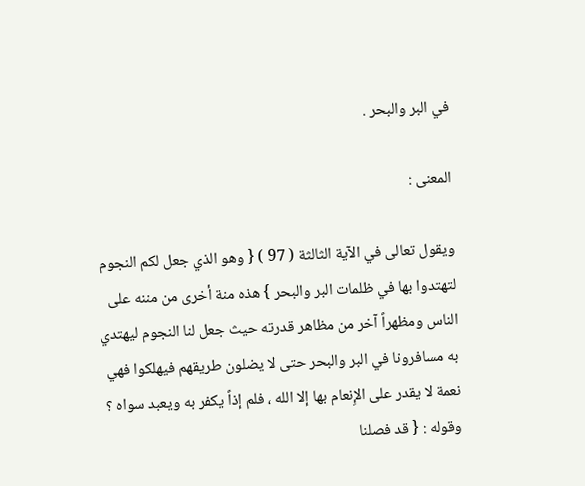في البر والبحر .

المعنى :

ويقول تعالى في الآية الثالثة ( 97 ) { وهو الذي جعل لكم النجوم لتهتدوا بها في ظلمات البر والبحر } هذه منة أخرى من مننه على الناس ومظهراً آخر من مظاهر قدرته حيث جعل لنا النجوم ليهتدي به مسافرونا في البر والبحر حتى لا يضلون طريقهم فيهلكوا فهي نعمة لا يقدر على الإِنعام بها إلا الله ، فلم إذاً يكفر به ويعبد سواه ؟ وقوله : { قد فصلنا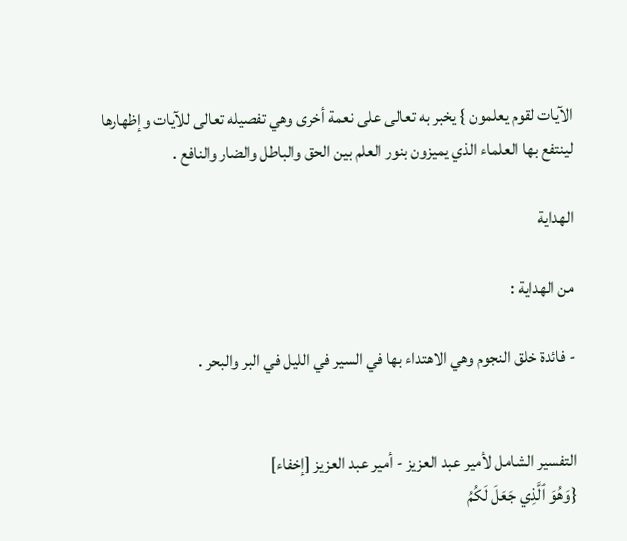الآيات لقوم يعلمون } يخبر به تعالى على نعمة أخرى وهي تفصيله تعالى للآيات وإظهارها لينتفع بها العلماء الذي يميزون بنور العلم بين الحق والباطل والضار والنافع .

الهداية

من الهداية :

- فائدة خلق النجوم وهي الاهتداء بها في السير في الليل في البر والبحر .


التفسير الشامل لأمير عبد العزيز - أمير عبد العزيز [إخفاء]
{وَهُوَ ٱلَّذِي جَعَلَ لَكُمُ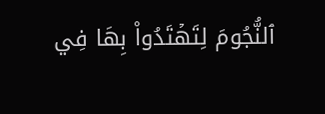ٱلنُّجُومَ لِتَهۡتَدُواْ بِهَا فِي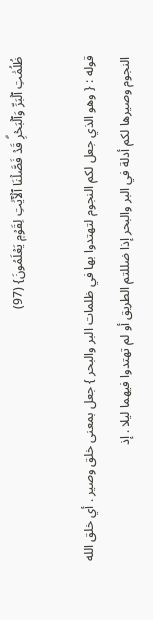ظُلُمَٰتِ ٱلۡبَرِّ وَٱلۡبَحۡرِۗ قَدۡ فَصَّلۡنَا ٱلۡأٓيَٰتِ لِقَوۡمٖ يَعۡلَمُونَ} (97)

قوله : { وهو الذي جعل لكم النجوم لتهتدوا بها في ظلمات البر والبحر } جعل بمعنى خلق وصير . أي خلق الله النجوم وصيرها لكم أدلة في البر والبحر إذا ضللتم الطريق أو لم تهتدوا فيهما ليلا . إذ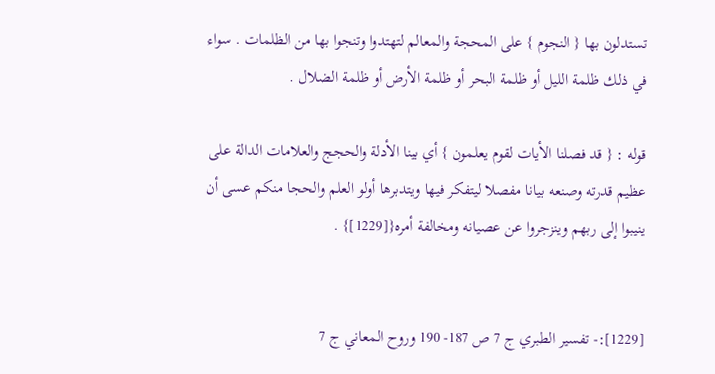تستدلون بها { النجوم } على المحجة والمعالم لتهتدوا وتنجوا بها من الظلمات . سواء في ذلك ظلمة الليل أو ظلمة البحر أو ظلمة الأرض أو ظلمة الضلال .

قوله : { قد فصلنا الأيات لقوم يعلمون } أي بينا الأدلة والحجج والعلامات الدالة على عظيم قدرته وصنعه بيانا مفصلا ليتفكر فيها ويتدبرها أولو العلم والحجا منكم عسى أن ينيبوا إلى ربهم وينزجروا عن عصيانه ومخالفة أمره{[1229]} .


[1229]:- تفسير الطبري ج 7 ص 187- 190 وروح المعاني ج 7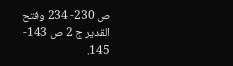ص 230- 234 وفتح القدير ج 2 ص 143- 145.